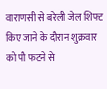वाराणसी से बरेली जेल शिफ्ट किए जाने के दौरान शुक्रवार को पौ फटने से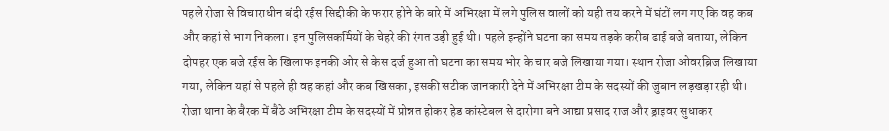पहले रोजा से विचाराधीन बंदी रईस सिद्दीकी के फरार होने के बारे में अभिरक्षा में लगे पुलिस वालों को यही तय करने में घंटों लग गए कि वह कब और कहां से भाग निकला। इन पुलिसकर्मियों के चेहरे की रंगत उड़ी हुई थी। पहले इन्होंने घटना का समय तड़के करीब ढाई बजे बताया, लेकिन दोपहर एक बजे रईस के खिलाफ इनकी ओर से केस दर्ज हुआ तो घटना का समय भोर के चार बजे लिखाया गया। स्थान रोजा ओवरब्रिज लिखाया गया, लेकिन यहां से पहले ही वह कहां और कब खिसका, इसकी सटीक जानकारी देने में अभिरक्षा टीम के सदस्यों की जुबान लड़खड़ा रही थी।
रोजा थाना के बैरक में बैठे अभिरक्षा टीम के सदस्यों में प्रोन्नत होकर हेड कांस्टेबल से दारोगा बने आद्या प्रसाद राज और ड्राइवर सुधाकर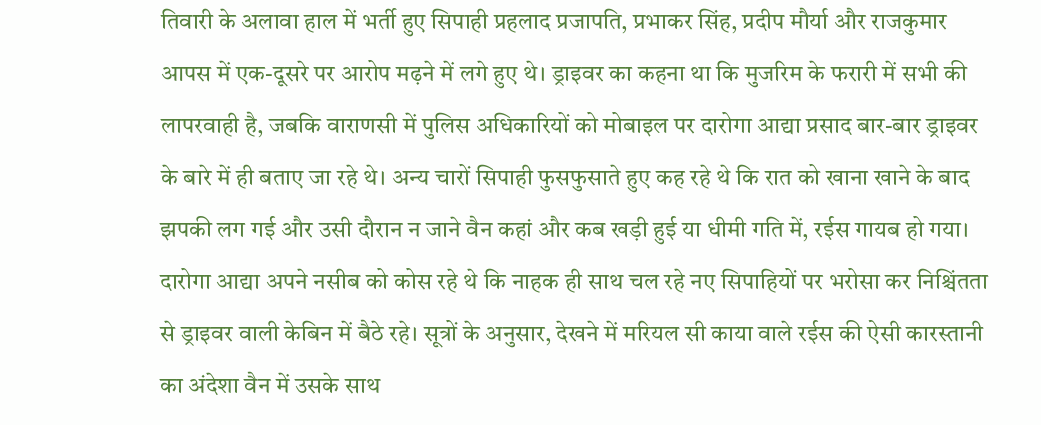तिवारी के अलावा हाल में भर्ती हुए सिपाही प्रहलाद प्रजापति, प्रभाकर सिंह, प्रदीप मौर्या और राजकुमार आपस में एक-दूसरे पर आरोप मढ़ने में लगे हुए थे। ड्राइवर का कहना था कि मुजरिम के फरारी में सभी की लापरवाही है, जबकि वाराणसी में पुलिस अधिकारियों को मोबाइल पर दारोगा आद्या प्रसाद बार-बार ड्राइवर के बारे में ही बताए जा रहे थे। अन्य चारों सिपाही फुसफुसाते हुए कह रहे थे कि रात को खाना खाने के बाद झपकी लग गई और उसी दौरान न जाने वैन कहां और कब खड़ी हुई या धीमी गति में, रईस गायब हो गया। दारोगा आद्या अपने नसीब को कोस रहे थे कि नाहक ही साथ चल रहे नए सिपाहियों पर भरोसा कर निश्चिंतता से ड्राइवर वाली केबिन में बैठे रहे। सूत्रों के अनुसार, देखने में मरियल सी काया वाले रईस की ऐसी कारस्तानी का अंदेशा वैन में उसके साथ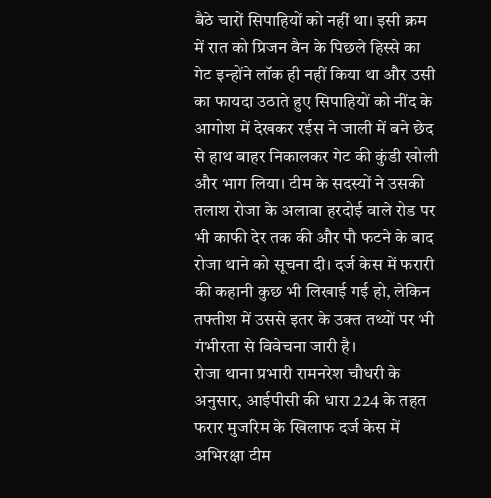बैठे चारों सिपाहियों को नहीं था। इसी क्रम में रात को प्रिजन वैन के पिछले हिस्से का गेट इन्होंने लॉक ही नहीं किया था और उसी का फायदा उठाते हुए सिपाहियों को नींद के आगोश में देखकर रईस ने जाली में बने छेद से हाथ बाहर निकालकर गेट की कुंडी खोली और भाग लिया। टीम के सदस्यों ने उसकी तलाश रोजा के अलावा हरदोई वाले रोड पर भी काफी देर तक की और पौ फटने के बाद रोजा थाने को सूचना दी। दर्ज केस में फरारी की कहानी कुछ भी लिखाई गई हो, लेकिन तफ्तीश में उससे इतर के उक्त तथ्यों पर भी गंभीरता से विवेचना जारी है।
रोजा थाना प्रभारी रामनरेश चौधरी के अनुसार, आईपीसी की धारा 224 के तहत फरार मुजरिम के खिलाफ दर्ज केस में अभिरक्षा टीम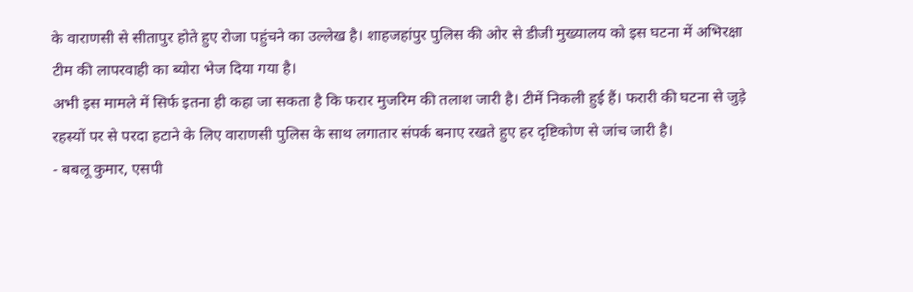के वाराणसी से सीतापुर होते हुए रोजा पहुंचने का उल्लेख है। शाहजहांपुर पुलिस की ओर से डीजी मुख्यालय को इस घटना में अभिरक्षा टीम की लापरवाही का ब्योरा भेज दिया गया है।
अभी इस मामले में सिर्फ इतना ही कहा जा सकता है कि फरार मुजरिम की तलाश जारी है। टीमें निकली हुई हैं। फरारी की घटना से जुड़े रहस्यों पर से परदा हटाने के लिए वाराणसी पुलिस के साथ लगातार संपर्क बनाए रखते हुए हर दृष्टिकोण से जांच जारी है।
- बबलू कुमार, एसपी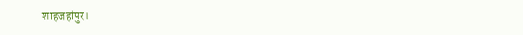शाहजहांपुर।